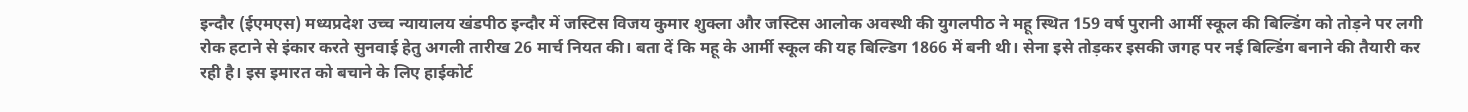इन्दौर (ईएमएस) मध्यप्रदेश उच्च न्यायालय खंडपीठ इन्दौर में जस्टिस विजय कुमार शुक्ला और जस्टिस आलोक अवस्थी की युगलपीठ ने महू स्थित 159 वर्ष पुरानी आर्मी स्कूल की बिल्डिंग को तोड़ने पर लगी रोक हटाने से इंकार करते सुनवाई हेतु अगली तारीख 26 मार्च नियत की। बता दें कि महू के आर्मी स्कूल की यह बिल्डिग 1866 में बनी थी। सेना इसे तोड़कर इसकी जगह पर नई बिल्डिंग बनाने की तैयारी कर रही है। इस इमारत को बचाने के लिए हाईकोर्ट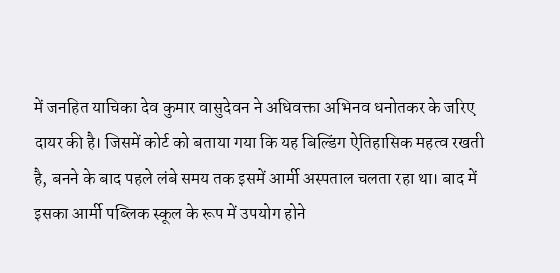में जनहित याचिका देव कुमार वासुदेवन ने अधिवक्ता अभिनव धनोतकर के जरिए दायर की है। जिसमें कोर्ट को बताया गया कि यह बिल्डिंग ऐतिहासिक महत्व रखती है, बनने के बाद पहले लंबे समय तक इसमें आर्मी अस्पताल चलता रहा था। बाद में इसका आर्मी पब्लिक स्कूल के रूप में उपयोग होने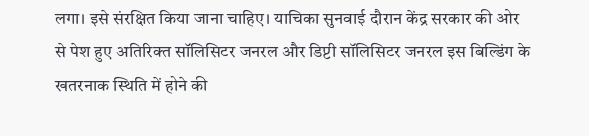लगा। इसे संरक्षित किया जाना चाहिए। याचिका सुनवाई दौरान केंद्र सरकार की ओर से पेश हुए अतिरिक्त सॉलिसिटर जनरल और डिप्टी सॉलिसिटर जनरल इस बिल्डिंग के खतरनाक स्थिति में होने की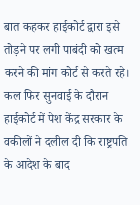बात कहकर हाईकोर्ट द्वारा इसे तोड़ने पर लगी पाबंदी को खत्म करने की मांग कोर्ट से करते रहे। कल फिर सुनवाई के दौरान हाईकोर्ट में पेश केंद्र सरकार के वकीलों ने दलील दी कि राष्ट्रपति के आदेश के बाद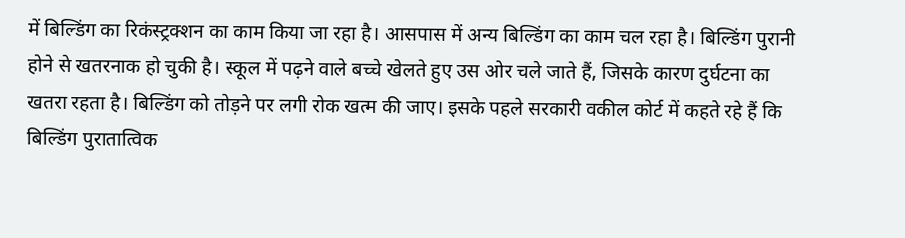में बिल्डिंग का रिकंस्ट्रक्शन का काम किया जा रहा है। आसपास में अन्य बिल्डिंग का काम चल रहा है। बिल्डिंग पुरानी होने से खतरनाक हो चुकी है। स्कूल में पढ़ने वाले बच्चे खेलते हुए उस ओर चले जाते हैं, जिसके कारण दुर्घटना का खतरा रहता है। बिल्डिंग को तोड़ने पर लगी रोक खत्म की जाए। इसके पहले सरकारी वकील कोर्ट में कहते रहे हैं कि बिल्डिंग पुरातात्विक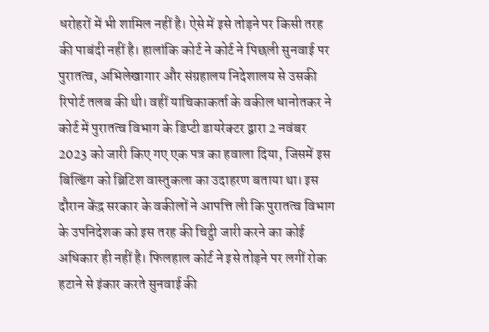धरोहरों में भी शामिल नहीं है। ऐसे में इसे तोड़ने पर किसी तरह की पाबंदी नहीं है। हालांकि कोर्ट ने कोर्ट ने पिछली सुनवाई पर पुरातत्व, अभिलेखागार और संग्रहालय निदेशालय से उसकी रिपोर्ट तलब की थी। वहीं याचिकाकर्ता के वकील धानोतकर ने कोर्ट में पुरातत्व विभाग के डिप्टी डायरेक्टर द्वारा 2 नवंबर 2023 को जारी किए गए एक पत्र का हवाला दिया, जिसमें इस बिल्डिंग को ब्रिटिश वास्तुकला का उदाहरण बताया था। इस दौरान केंद्र सरकार के वकीलों ने आपत्ति ली कि पुरातत्व विभाग के उपनिदेशक को इस तरह की चिट्ठी जारी करने का कोई अधिकार ही नहीं है। फिलहाल कोर्ट ने इसे तोड़ने पर लगीं रोक हटाने से इंकार करते सुनवाई की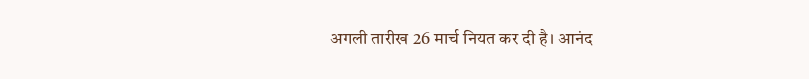अगली तारीख 26 मार्च नियत कर दी है। आनंद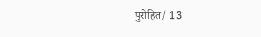पुरोहित/ 13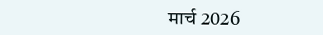मार्च 2026